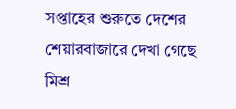সপ্তাহের শুরুতে দেশের শেয়ারবাজারে দেখা গেছে মিশ্র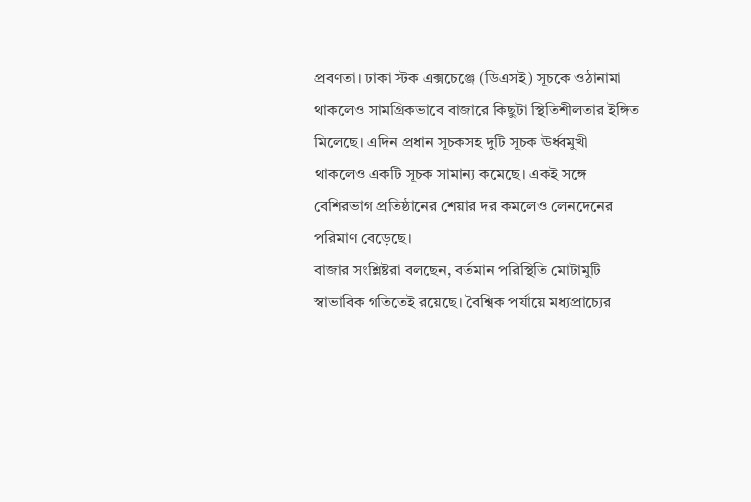প্রবণতা। ঢাকা স্টক এক্সচেঞ্জে (ডিএসই) সূচকে ওঠানামা থাকলেও সামগ্রিকভাবে বাজারে কিছুটা স্থিতিশীলতার ইঙ্গিত মিলেছে। এদিন প্রধান সূচকসহ দুটি সূচক ঊর্ধ্বমুখী থাকলেও একটি সূচক সামান্য কমেছে। একই সঙ্গে বেশিরভাগ প্রতিষ্ঠানের শেয়ার দর কমলেও লেনদেনের পরিমাণ বেড়েছে।
বাজার সংশ্লিষ্টরা বলছেন, বর্তমান পরিস্থিতি মোটামুটি স্বাভাবিক গতিতেই রয়েছে। বৈশ্বিক পর্যায়ে মধ্যপ্রাচ্যের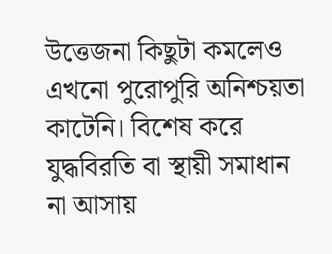উত্তেজনা কিছুটা কমলেও এখনো পুরোপুরি অনিশ্চয়তা কাটেনি। বিশেষ করে যুদ্ধবিরতি বা স্থায়ী সমাধান না আসায়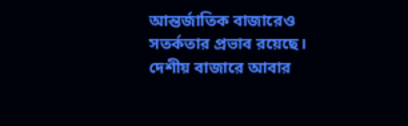আন্তর্জাতিক বাজারেও সতর্কতার প্রভাব রয়েছে।
দেশীয় বাজারে আবার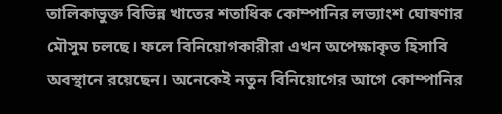তালিকাভুক্ত বিভিন্ন খাতের শতাধিক কোম্পানির লভ্যাংশ ঘোষণার মৌসুম চলছে। ফলে বিনিয়োগকারীরা এখন অপেক্ষাকৃত হিসাবি অবস্থানে রয়েছেন। অনেকেই নতুন বিনিয়োগের আগে কোম্পানির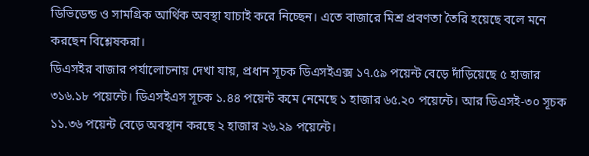ডিভিডেন্ড ও সামগ্রিক আর্থিক অবস্থা যাচাই করে নিচ্ছেন। এতে বাজারে মিশ্র প্রবণতা তৈরি হয়েছে বলে মনে করছেন বিশ্লেষকরা।
ডিএসইর বাজার পর্যালোচনায় দেখা যায়, প্রধান সূচক ডিএসইএক্স ১৭.৫৯ পয়েন্ট বেড়ে দাঁড়িয়েছে ৫ হাজার ৩১৬.১৮ পয়েন্টে। ডিএসইএস সূচক ১.৪৪ পয়েন্ট কমে নেমেছে ১ হাজার ৬৫.২০ পয়েন্টে। আর ডিএসই-৩০ সূচক ১১.৩৬ পয়েন্ট বেড়ে অবস্থান করছে ২ হাজার ২৬.২৯ পয়েন্টে।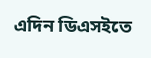এদিন ডিএসইতে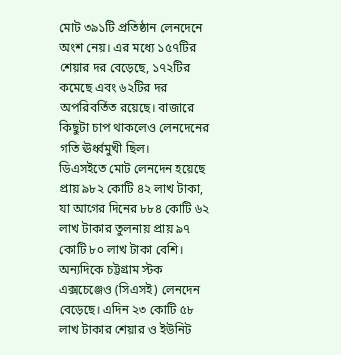মোট ৩৯১টি প্রতিষ্ঠান লেনদেনে অংশ নেয়। এর মধ্যে ১৫৭টির শেয়ার দর বেড়েছে, ১৭২টির কমেছে এবং ৬২টির দর অপরিবর্তিত রয়েছে। বাজারে কিছুটা চাপ থাকলেও লেনদেনের গতি ঊর্ধ্বমুখী ছিল।
ডিএসইতে মোট লেনদেন হয়েছে প্রায় ৯৮২ কোটি ৪২ লাখ টাকা, যা আগের দিনের ৮৮৪ কোটি ৬২ লাখ টাকার তুলনায় প্রায় ৯৭ কোটি ৮০ লাখ টাকা বেশি।
অন্যদিকে চট্টগ্রাম স্টক এক্সচেঞ্জেও (সিএসই) লেনদেন বেড়েছে। এদিন ২৩ কোটি ৫৮ লাখ টাকার শেয়ার ও ইউনিট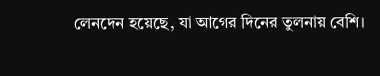লেনদেন হয়েছে, যা আগের দিনের তুলনায় বেশি।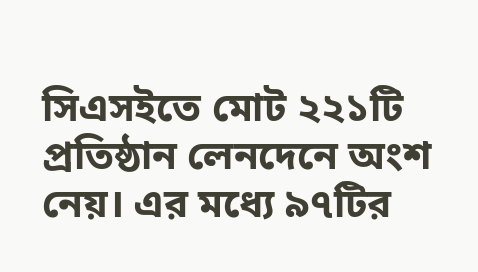সিএসইতে মোট ২২১টি প্রতিষ্ঠান লেনদেনে অংশ নেয়। এর মধ্যে ৯৭টির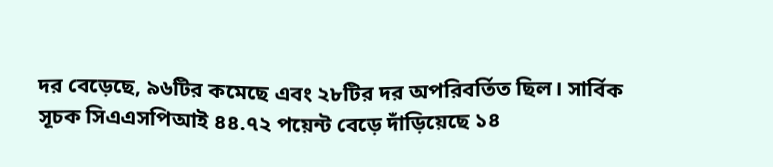দর বেড়েছে, ৯৬টির কমেছে এবং ২৮টির দর অপরিবর্তিত ছিল। সার্বিক সূচক সিএএসপিআই ৪৪.৭২ পয়েন্ট বেড়ে দাঁড়িয়েছে ১৪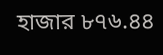হাজার ৮৭৬.৪৪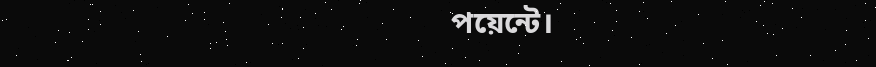পয়েন্টে।